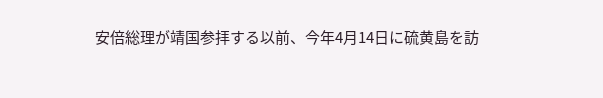安倍総理が靖国参拝する以前、今年4月14日に硫黄島を訪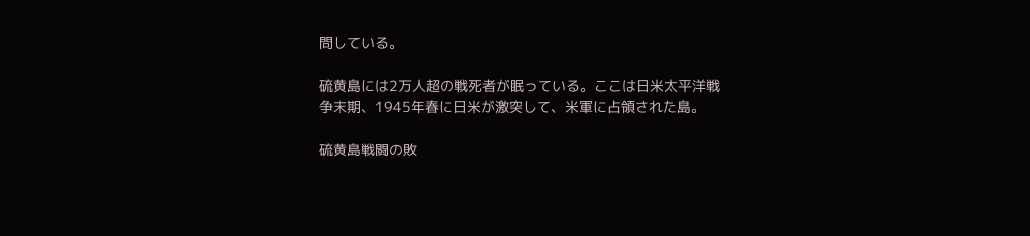問している。

硫黄島には2万人超の戦死者が眠っている。ここは日米太平洋戦争末期、1945年春に日米が激突して、米軍に占領された島。

硫黄島戦闘の敗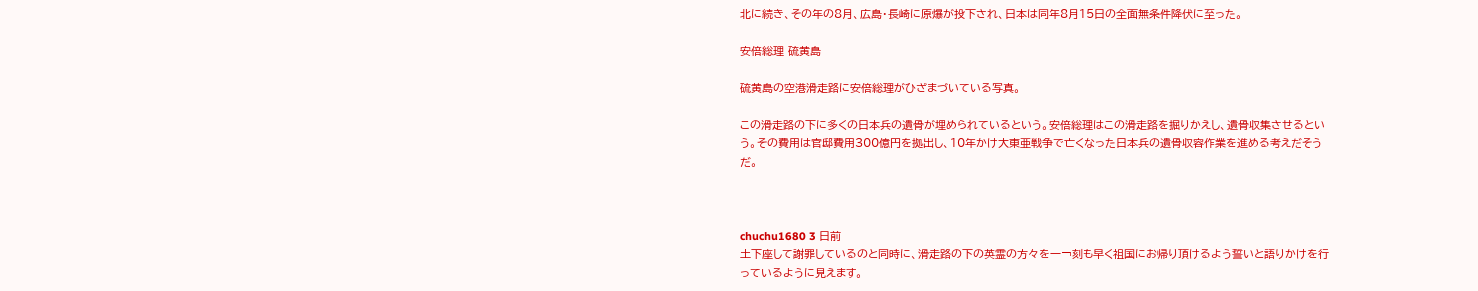北に続き、その年の8月、広島・長崎に原爆が投下され、日本は同年8月15日の全面無条件降伏に至った。

安倍総理 硫黄島

硫黄島の空港滑走路に安倍総理がひざまづいている写真。

この滑走路の下に多くの日本兵の遺骨が埋められているという。安倍総理はこの滑走路を掘りかえし、遺骨収集させるという。その費用は官邸費用300億円を拠出し、10年かけ大東亜戦争で亡くなった日本兵の遺骨収容作業を進める考えだそうだ。



chuchu1680 3 日前
土下座して謝罪しているのと同時に、滑走路の下の英霊の方々を一¬刻も早く祖国にお帰り頂けるよう誓いと語りかけを行っているように見えます。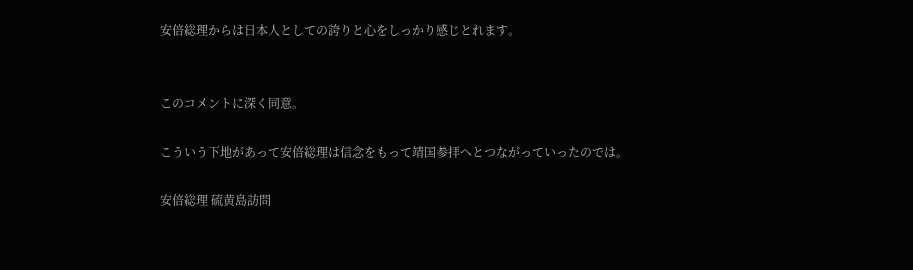安倍総理からは日本人としての誇りと心をしっかり感じとれます。


このコメントに深く同意。

こういう下地があって安倍総理は信念をもって靖国参拝へとつながっていったのでは。

安倍総理 硫黄島訪問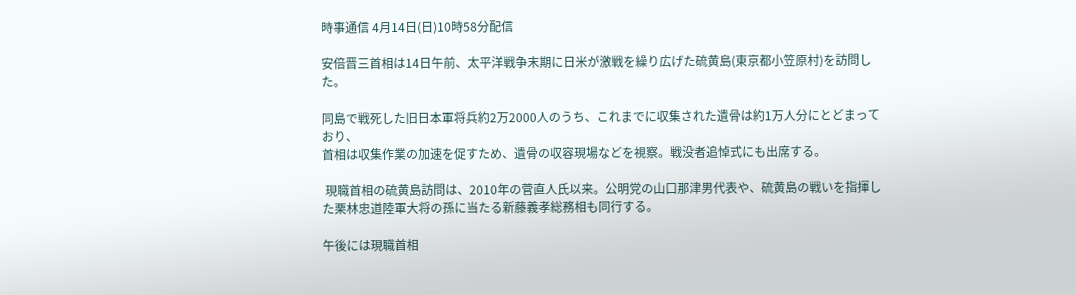時事通信 4月14日(日)10時58分配信

安倍晋三首相は14日午前、太平洋戦争末期に日米が激戦を繰り広げた硫黄島(東京都小笠原村)を訪問した。

同島で戦死した旧日本軍将兵約2万2000人のうち、これまでに収集された遺骨は約1万人分にとどまっており、
首相は収集作業の加速を促すため、遺骨の収容現場などを視察。戦没者追悼式にも出席する。

 現職首相の硫黄島訪問は、2010年の菅直人氏以来。公明党の山口那津男代表や、硫黄島の戦いを指揮した栗林忠道陸軍大将の孫に当たる新藤義孝総務相も同行する。

午後には現職首相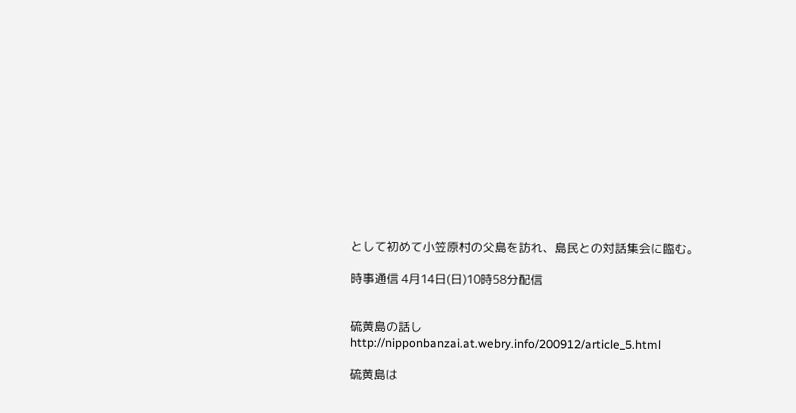として初めて小笠原村の父島を訪れ、島民との対話集会に臨む。

時事通信 4月14日(日)10時58分配信


硫黄島の話し
http://nipponbanzai.at.webry.info/200912/article_5.html

硫黄島は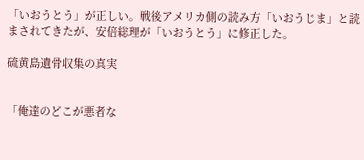「いおうとう」が正しい。戦後アメリカ側の読み方「いおうじま」と読まされてきたが、安倍総理が「いおうとう」に修正した。

硫黄島遺骨収集の真実


「俺達のどこが悪者な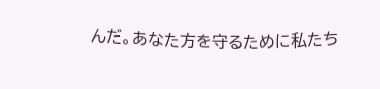んだ。あなた方を守るために私たち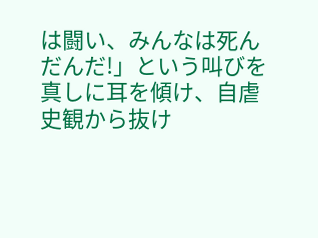は闘い、みんなは死んだんだ!」という叫びを真しに耳を傾け、自虐史観から抜け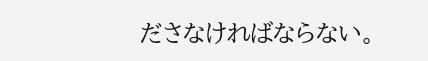ださなければならない。